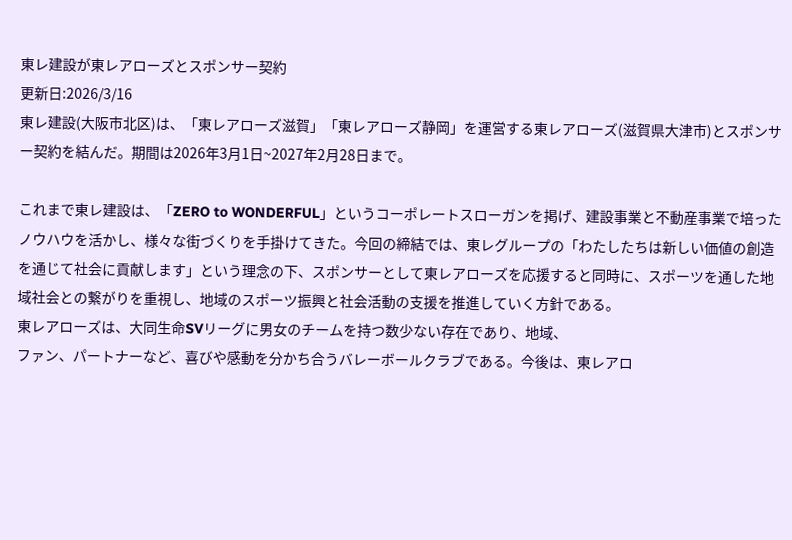東レ建設が東レアローズとスポンサー契約
更新日:2026/3/16
東レ建設(大阪市北区)は、「東レアローズ滋賀」「東レアローズ静岡」を運営する東レアローズ(滋賀県大津市)とスポンサー契約を結んだ。期間は2026年3月1日~2027年2月28日まで。

これまで東レ建設は、「ZERO to WONDERFUL」というコーポレートスローガンを掲げ、建設事業と不動産事業で培ったノウハウを活かし、様々な街づくりを手掛けてきた。今回の締結では、東レグループの「わたしたちは新しい価値の創造を通じて社会に貢献します」という理念の下、スポンサーとして東レアローズを応援すると同時に、スポーツを通した地域社会との繋がりを重視し、地域のスポーツ振興と社会活動の支援を推進していく方針である。
東レアローズは、大同生命SVリーグに男女のチームを持つ数少ない存在であり、地域、
ファン、パートナーなど、喜びや感動を分かち合うバレーボールクラブである。今後は、東レアロ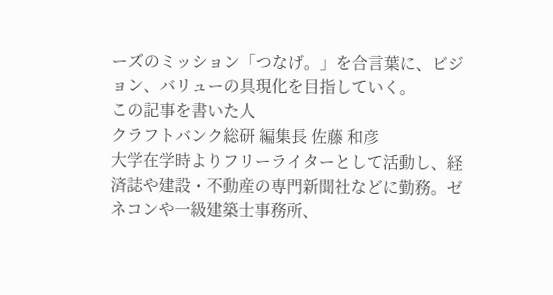ーズのミッション「つなげ。」を合言葉に、ビジョン、バリューの具現化を目指していく。
この記事を書いた人
クラフトバンク総研 編集長 佐藤 和彦
大学在学時よりフリーライターとして活動し、経済誌や建設・不動産の専門新聞社などに勤務。ゼネコンや一級建築士事務所、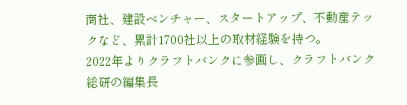商社、建設ベンチャー、スタートアップ、不動産テックなど、累計1700社以上の取材経験を持つ。
2022年よりクラフトバンクに参画し、クラフトバンク総研の編集長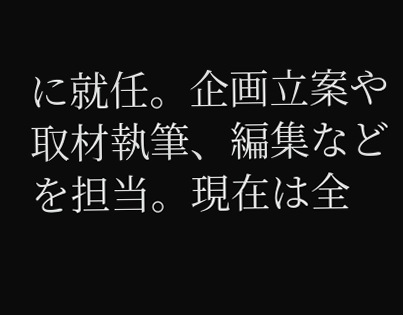に就任。企画立案や取材執筆、編集などを担当。現在は全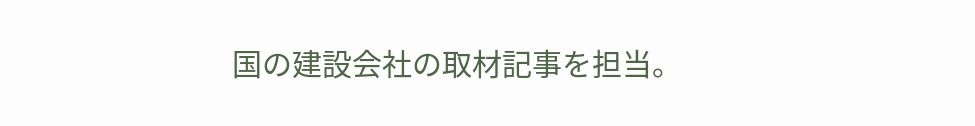国の建設会社の取材記事を担当。